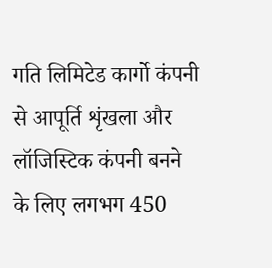गति लिमिटेड कार्गो कंपनी से आपूर्ति शृंखला और लॉजिस्टिक कंपनी बनने के लिए लगभग 450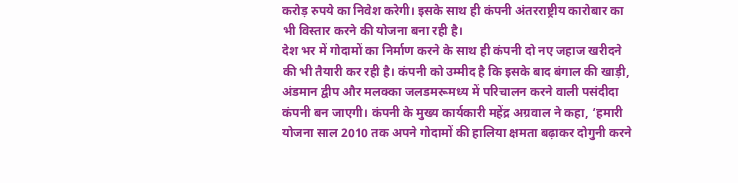करोड़ रुपये का निवेश करेगी। इसके साथ ही कंपनी अंतरराष्ट्रीय कारोबार का भी विस्तार करने की योजना बना रही है।
देश भर में गोदामों का निर्माण करने के साथ ही कंपनी दो नए जहाज खरीदने की भी तैयारी कर रही है। कंपनी को उम्मीद है कि इसके बाद बंगाल की खाड़ी, अंडमान द्वीप और मलक्का जलडमरूमध्य में परिचालन करने वाली पसंदीदा कंपनी बन जाएगी। कंपनी के मुख्य कार्यकारी महेंद्र अग्रवाल ने कहा, ‘हमारी योजना साल 2010 तक अपने गोदामों की हालिया क्षमता बढ़ाकर दोगुनी करने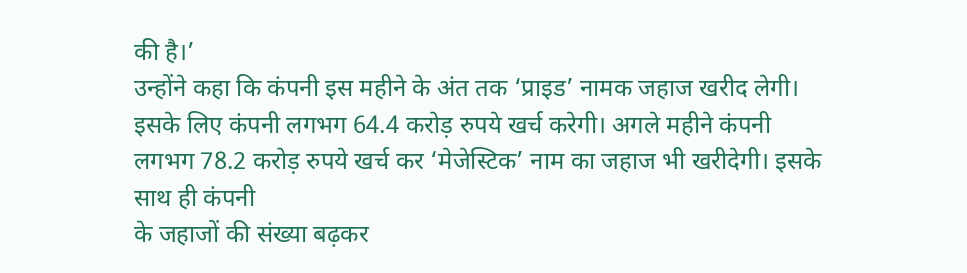की है।’
उन्होंने कहा कि कंपनी इस महीने के अंत तक ‘प्राइड’ नामक जहाज खरीद लेगी। इसके लिए कंपनी लगभग 64.4 करोड़ रुपये खर्च करेगी। अगले महीने कंपनी लगभग 78.2 करोड़ रुपये खर्च कर ‘मेजेस्टिक’ नाम का जहाज भी खरीदेगी। इसके साथ ही कंपनी
के जहाजों की संख्या बढ़कर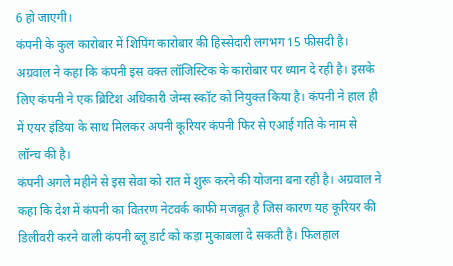6 हो जाएगी।
कंपनी के कुल कारोबार में शिपिंग कारोबार की हिस्सेदारी लगभग 15 फीसदी है। अग्रवाल ने कहा कि कंपनी इस वक्त लॉजिस्टिक के कारोबार पर ध्यान दे रही है। इसके लिए कंपनी ने एक ब्रिटिश अधिकारी जेम्स स्कॉट को नियुक्त किया है। कंपनी ने हाल ही में एयर इंडिया के साथ मिलकर अपनी कूरियर कंपनी फिर से एआई गति के नाम से लॉन्च की है।
कंपनी अगले महीने से इस सेवा को रात में शुरू करने की योजना बना रही है। अग्रवाल ने कहा कि देश में कंपनी का वितरण नेटवर्क काफी मजबूत है जिस कारण यह कूरियर की डिलीवरी करने वाली कंपनी ब्लू डार्ट को कड़ा मुकाबला दे सकती है। फिलहाल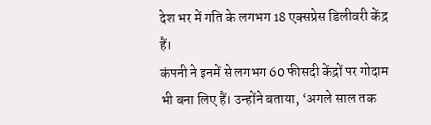देश भर में गति के लगभग 18 एक्सप्रेस डिलीवरी केंद्र हैं।
कंपनी ने इनमें से लगभग 60 फीसदी केंद्रों पर गोदाम भी बना लिए हैं। उन्होंने बताया, ‘अगले साल तक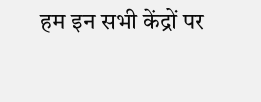हम इन सभी केंद्रों पर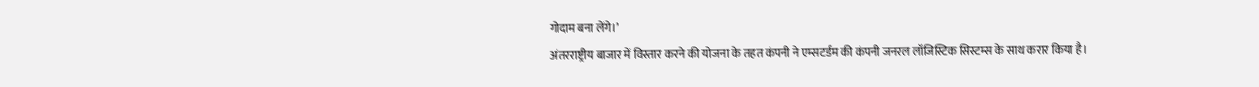गोदाम बना लेंगे।’
अंतरराष्ट्रीय बाजार में विस्तार करने की योजना के तहत कंपनी ने एम्सटर्डम की कंपनी जनरल लॉजिस्टिक सिस्टम्स के साथ करार किया है।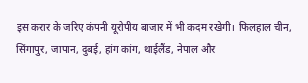इस करार के जरिए कंपनी यूरोपीय बाजार में भी कदम रखेगी। फिलहाल चीन, सिंगापुर, जापान, दुबई, हांग कांग, थाईलैंड, नेपाल और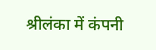श्रीलंका में कंपनी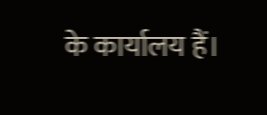के कार्यालय हैं।